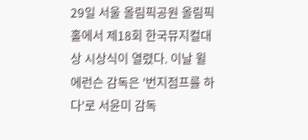29일 서울 올림픽공원 올림픽홀에서 제18회 한국뮤지컬대상 시상식이 열렸다. 이날 윌 에런슨 감독은 '번지점프를 하다'로 서윤미 감독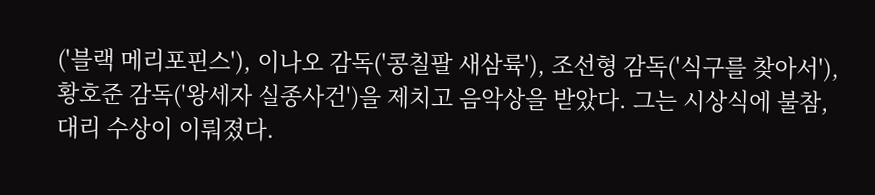('블랙 메리포핀스'), 이나오 감독('콩칠팔 새삼륙'), 조선형 감독('식구를 찾아서'), 황호준 감독('왕세자 실종사건')을 제치고 음악상을 받았다. 그는 시상식에 불참, 대리 수상이 이뤄졌다.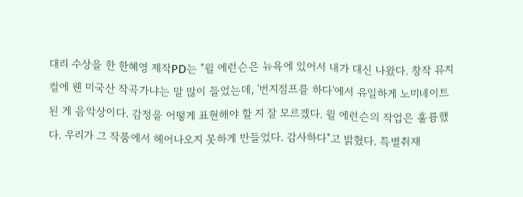대리 수상을 한 한혜영 제작PD는 "윌 에런슨은 뉴욕에 있어서 내가 대신 나왔다. 창작 뮤지컬에 웬 미국산 작곡가냐는 말 많이 들었는데, '번지점프를 하다'에서 유일하게 노미네이트 된 게 음악상이다. 감정을 어떻게 표현해야 할 지 잘 모르겠다. 윌 에런슨의 작업은 훌륭했다. 우리가 그 작품에서 헤어나오지 못하게 만들었다. 감사하다"고 밝혔다. 특별취재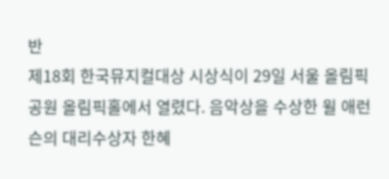반
제18회 한국뮤지컬대상 시상식이 29일 서울 올림픽공원 올림픽홀에서 열렸다. 음악상을 수상한 윌 애런슨의 대리수상자 한혜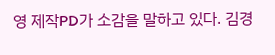영 제작PD가 소감을 말하고 있다. 김경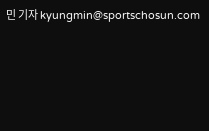민 기자 kyungmin@sportschosun.com